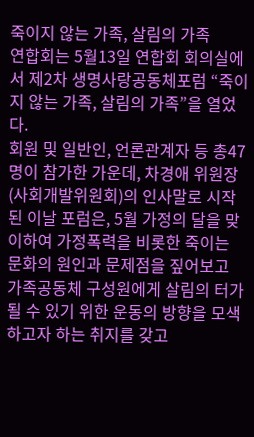죽이지 않는 가족, 살림의 가족
연합회는 5월13일 연합회 회의실에서 제2차 생명사랑공동체포럼 “죽이지 않는 가족, 살림의 가족”을 열었다.
회원 및 일반인, 언론관계자 등 총47명이 참가한 가운데, 차경애 위원장(사회개발위원회)의 인사말로 시작된 이날 포럼은, 5월 가정의 달을 맞이하여 가정폭력을 비롯한 죽이는 문화의 원인과 문제점을 짚어보고 가족공동체 구성원에게 살림의 터가 될 수 있기 위한 운동의 방향을 모색하고자 하는 취지를 갖고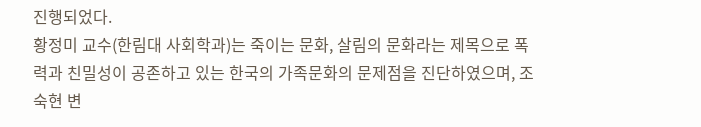진행되었다.
황정미 교수(한림대 사회학과)는 죽이는 문화, 살림의 문화라는 제목으로 폭력과 친밀성이 공존하고 있는 한국의 가족문화의 문제점을 진단하였으며, 조숙현 변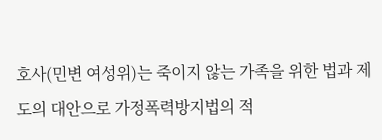호사(민변 여성위)는 죽이지 않는 가족을 위한 법과 제도의 대안으로 가정폭력방지법의 적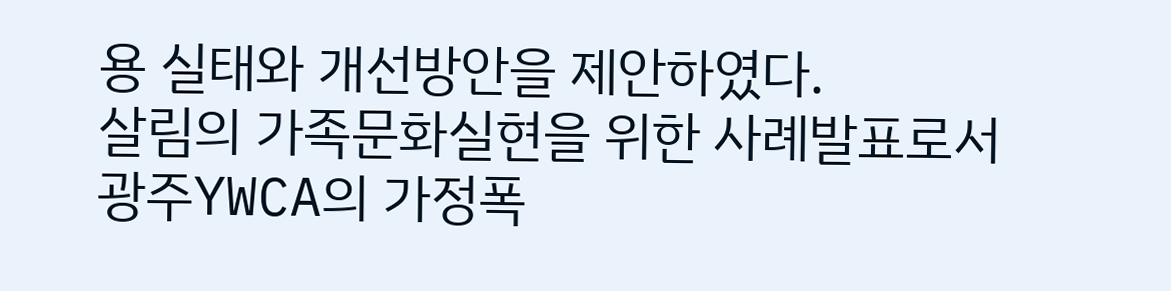용 실태와 개선방안을 제안하였다.
살림의 가족문화실현을 위한 사례발표로서 광주YWCA의 가정폭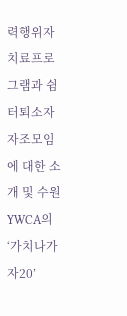력행위자 치료프로그램과 쉼터퇴소자 자조모임에 대한 소개 및 수원YWCA의 ‘가치나가자20’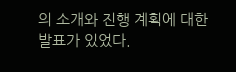의 소개와 진행 계획에 대한 발표가 있었다.